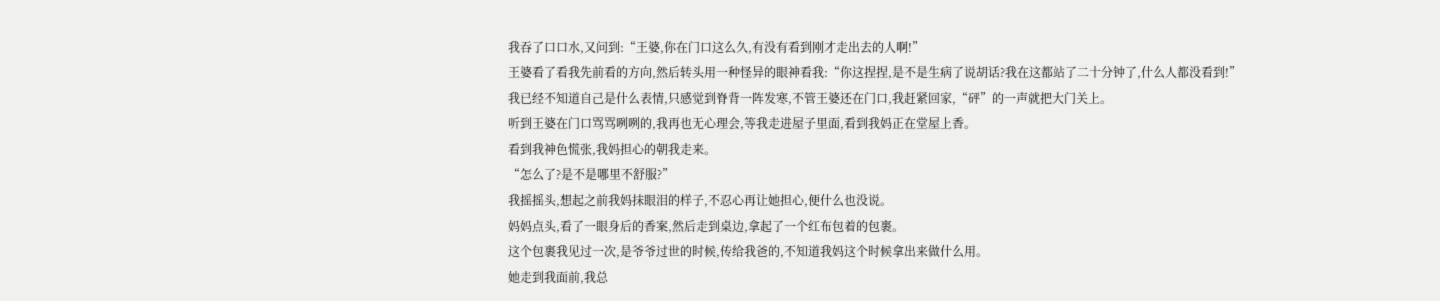我吞了口口水,又问到:“王婆,你在门口这么久,有没有看到刚才走出去的人啊!”
王婆看了看我先前看的方向,然后转头用一种怪异的眼神看我:“你这捏捏,是不是生病了说胡话?我在这都站了二十分钟了,什么人都没看到!”
我已经不知道自己是什么表情,只感觉到脊背一阵发寒,不管王婆还在门口,我赶紧回家,“砰”的一声就把大门关上。
听到王婆在门口骂骂咧咧的,我再也无心理会,等我走进屋子里面,看到我妈正在堂屋上香。
看到我神色慌张,我妈担心的朝我走来。
“怎么了?是不是哪里不舒服?”
我摇摇头,想起之前我妈抹眼泪的样子,不忍心再让她担心,便什么也没说。
妈妈点头,看了一眼身后的香案,然后走到桌边,拿起了一个红布包着的包裹。
这个包裹我见过一次,是爷爷过世的时候,传给我爸的,不知道我妈这个时候拿出来做什么用。
她走到我面前,我总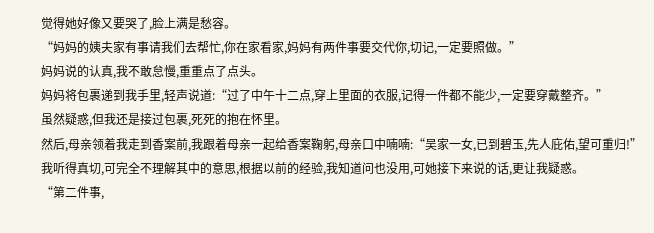觉得她好像又要哭了,脸上满是愁容。
“妈妈的姨夫家有事请我们去帮忙,你在家看家,妈妈有两件事要交代你,切记,一定要照做。”
妈妈说的认真,我不敢怠慢,重重点了点头。
妈妈将包裹递到我手里,轻声说道:“过了中午十二点,穿上里面的衣服,记得一件都不能少,一定要穿戴整齐。”
虽然疑惑,但我还是接过包裹,死死的抱在怀里。
然后,母亲领着我走到香案前,我跟着母亲一起给香案鞠躬,母亲口中喃喃:“吴家一女,已到碧玉,先人庇佑,望可重归!”
我听得真切,可完全不理解其中的意思,根据以前的经验,我知道问也没用,可她接下来说的话,更让我疑惑。
“第二件事,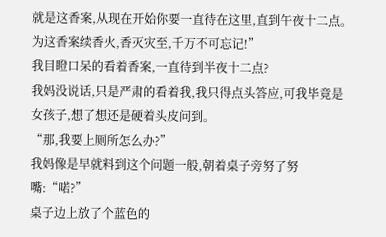就是这香案,从现在开始你要一直待在这里,直到午夜十二点。为这香案续香火,香灭灾至,千万不可忘记!”
我目瞪口呆的看着香案,一直待到半夜十二点?
我妈没说话,只是严肃的看着我,我只得点头答应,可我毕竟是女孩子,想了想还是硬着头皮问到。
“那,我要上厕所怎么办?”
我妈像是早就料到这个问题一般,朝着桌子旁努了努嘴:“喏?”
桌子边上放了个蓝色的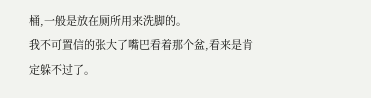桶,一般是放在厕所用来洗脚的。
我不可置信的张大了嘴巴看着那个盆,看来是肯定躲不过了。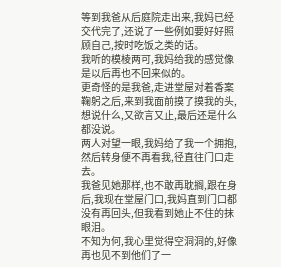等到我爸从后庭院走出来,我妈已经交代完了,还说了一些例如要好好照顾自己,按时吃饭之类的话。
我听的模棱两可,我妈给我的感觉像是以后再也不回来似的。
更奇怪的是我爸,走进堂屋对着香案鞠躬之后,来到我面前摸了摸我的头,想说什么,又欲言又止,最后还是什么都没说。
两人对望一眼,我妈给了我一个拥抱,然后转身便不再看我,径直往门口走去。
我爸见她那样,也不敢再耽搁,跟在身后,我现在堂屋门口,我妈直到门口都没有再回头,但我看到她止不住的抹眼泪。
不知为何,我心里觉得空洞洞的,好像再也见不到他们了一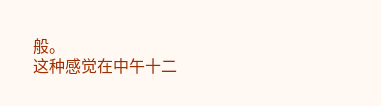般。
这种感觉在中午十二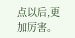点以后,更加厉害。